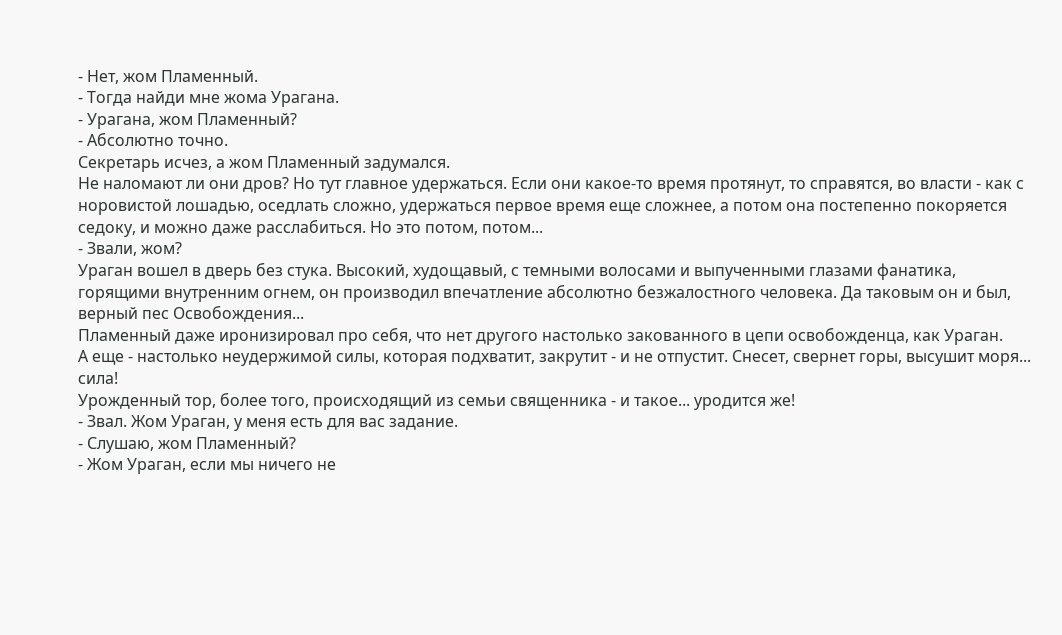- Нет, жом Пламенный.
- Тогда найди мне жома Урагана.
- Урагана, жом Пламенный?
- Абсолютно точно.
Секретарь исчез, а жом Пламенный задумался.
Не наломают ли они дров? Но тут главное удержаться. Если они какое-то время протянут, то справятся, во власти - как с норовистой лошадью, оседлать сложно, удержаться первое время еще сложнее, а потом она постепенно покоряется седоку, и можно даже расслабиться. Но это потом, потом...
- Звали, жом?
Ураган вошел в дверь без стука. Высокий, худощавый, с темными волосами и выпученными глазами фанатика, горящими внутренним огнем, он производил впечатление абсолютно безжалостного человека. Да таковым он и был, верный пес Освобождения...
Пламенный даже иронизировал про себя, что нет другого настолько закованного в цепи освобожденца, как Ураган.
А еще - настолько неудержимой силы, которая подхватит, закрутит - и не отпустит. Снесет, свернет горы, высушит моря... сила!
Урожденный тор, более того, происходящий из семьи священника - и такое... уродится же!
- Звал. Жом Ураган, у меня есть для вас задание.
- Слушаю, жом Пламенный?
- Жом Ураган, если мы ничего не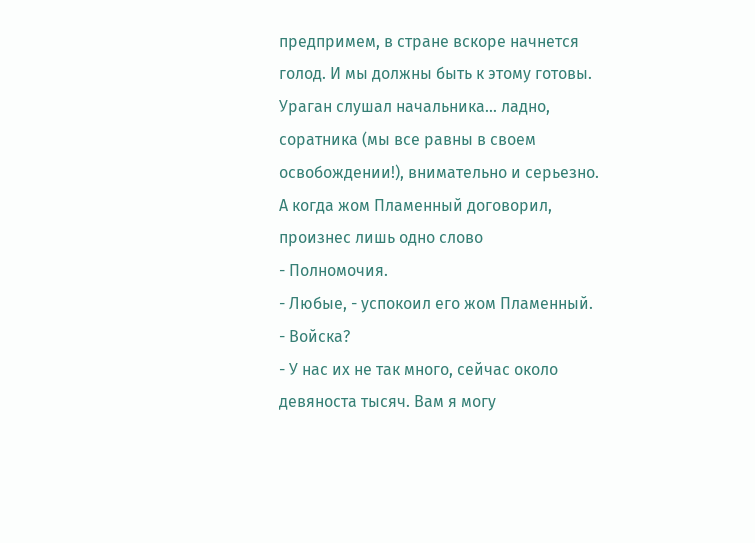предпримем, в стране вскоре начнется голод. И мы должны быть к этому готовы.
Ураган слушал начальника... ладно, соратника (мы все равны в своем освобождении!), внимательно и серьезно. А когда жом Пламенный договорил, произнес лишь одно слово
- Полномочия.
- Любые, - успокоил его жом Пламенный.
- Войска?
- У нас их не так много, сейчас около девяноста тысяч. Вам я могу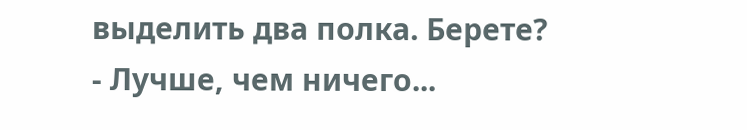выделить два полка. Берете?
- Лучше, чем ничего...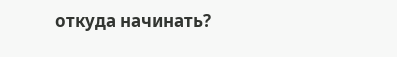откуда начинать?